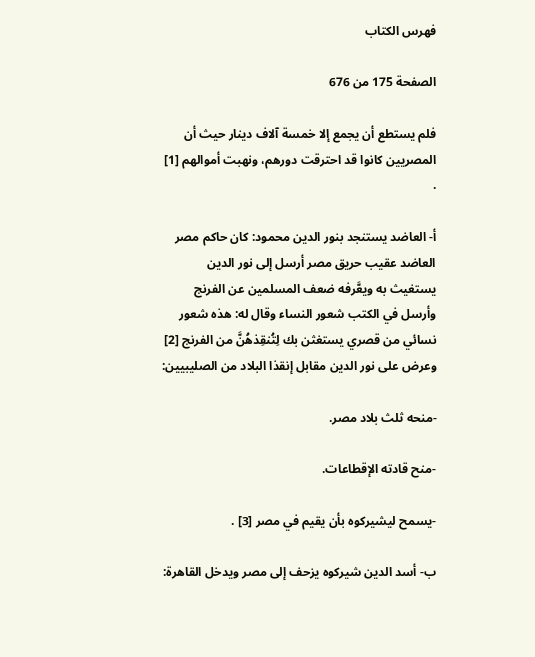فهرس الكتاب

الصفحة 175 من 676

فلم يستطع أن يجمع إلا خمسة آلاف دينار حيث أن المصريين كانوا قد احترقت دورهم، ونهبت أموالهم [1] .

أ- العاضد يستنجد بنور الدين محمود: كان حاكم مصر العاضد عقيب حريق مصر أرسل إلى نور الدين يستغيث به ويعَّرفه ضعف المسلمين عن الفرنج وأرسل في الكتب شعور النساء وقال له: هذه شعور نسائي من قصري يستغثن بك لِتُنقِذهُنَّ من الفرنج [2] وعرض على نور الدين مقابل إنقذا البلاد من الصليبيين:

-منحه ثلث بلاد مصر.

-منح قادته الإقطاعات.

-يسمح ليشيركوه بأن يقيم في مصر [3] .

ب- أسد الدين شيركوه يزحف إلى مصر ويدخل القاهرة: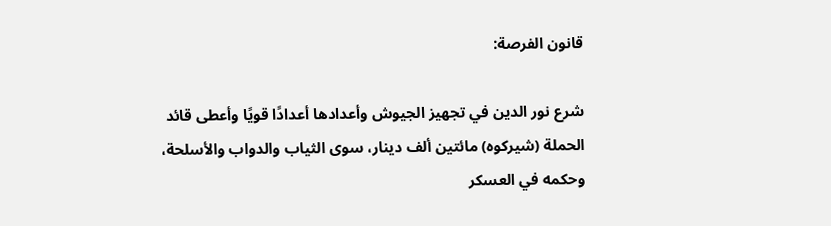قانون الفرصة:

شرع نور الدين في تجهيز الجيوش وأعدادها أعدادًا قويًا وأعطى قائد الحملة (شيركوه) مائتين ألف دينار، سوى الثياب والدواب والأسلحة، وحكمه في العسكر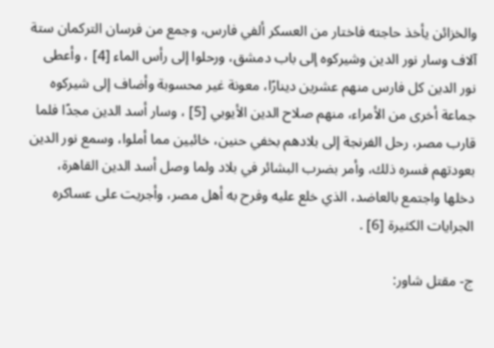والخزائن يأخذ حاجته فاختار من العسكر ألفي فارس، وجمع من فرسان التركمان ستة آلاف وسار نور الدين وشيركوه إلى باب دمشق، ورحلوا إلى رأس الماء [4] ، وأعطى نور الدين كل فارس منهم عشرين دينارًا، معونة غير محسوبة وأضاف إلى شيركوه جماعة أخرى من الأمراء، منهم صلاح الدين الأيوبي [5] ، وسار أسد الدين مجدًا فلما قارب مصر، رحل الفرنجة إلى بلادهم بخفي حنين، خائبين مما أملوا، وسمع نور الدين بعودتهم فسره ذلك، وأمر بضرب البشائر في بلاد ولما وصل أسد الدين القاهرة، دخلها واجتمع بالعاضد، الذي خلع عليه وفرح به أهل مصر، وأجريت على عساكره الجرايات الكثيرة [6] .

ج- مقتل شاور: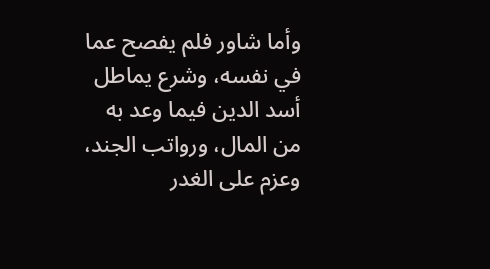وأما شاور فلم يفصح عما في نفسه، وشرع يماطل أسد الدين فيما وعد به من المال، ورواتب الجند، وعزم على الغدر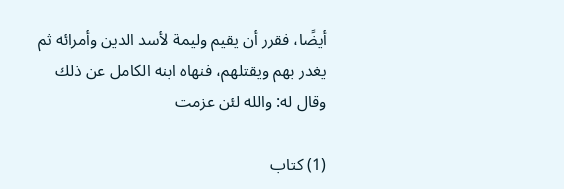أيضًا، فقرر أن يقيم وليمة لأسد الدين وأمرائه ثم يغدر بهم ويقتلهم، فنهاه ابنه الكامل عن ذلك وقال له: والله لئن عزمت

(1) كتاب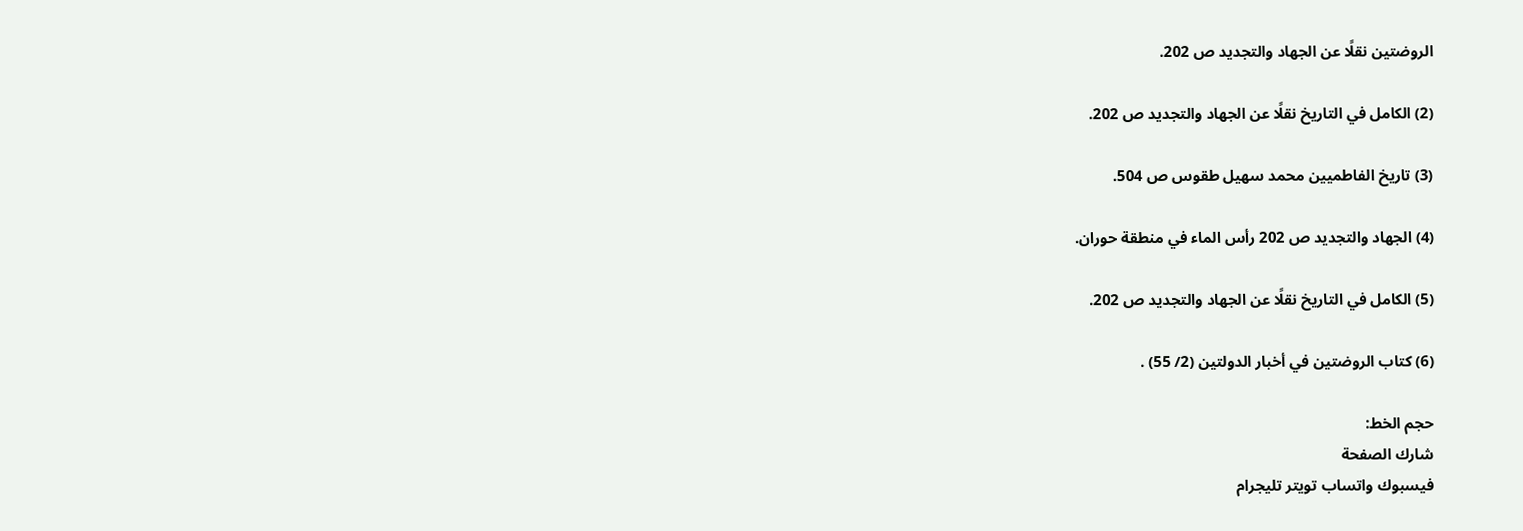الروضتين نقلًا عن الجهاد والتجديد ص 202.

(2) الكامل في التاريخ نقلًا عن الجهاد والتجديد ص 202.

(3) تاريخ الفاطميين محمد سهيل طقوس ص 504.

(4) الجهاد والتجديد ص 202 رأس الماء في منطقة حوران.

(5) الكامل في التاريخ نقلًا عن الجهاد والتجديد ص 202.

(6) كتاب الروضتين في أخبار الدولتين (2/ 55) .

حجم الخط:
شارك الصفحة
فيسبوك واتساب تويتر تليجرام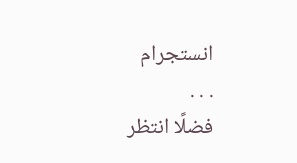انستجرام
. . .
فضلًا انتظر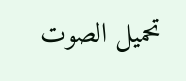تحميل الصوت